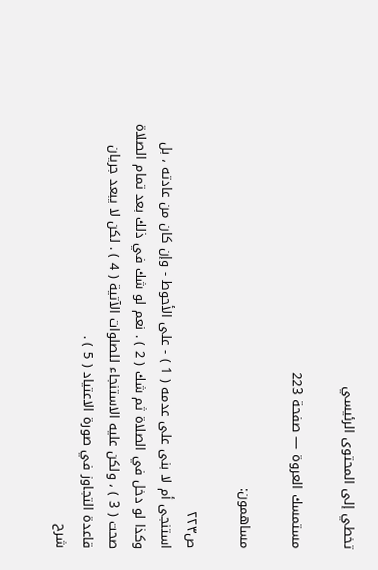تخطي إلى المحتوى الرئيسي

مستمسك العروة — صفحة 223

مساهمون:

ص٢٢٣
استنجى أم لا بنى على عدمه ( 1 ) - على الأحوط - وإن كان من عادته ، بل وكذا لو دخل في الصلاة ثم شك ( 2 ) . نعم لو شك في ذلك بعد تمام الصلاة صحت ( 3 ) ، ولكن عليه الاستنجاء للصلوات الآتية ( 4 ) . لكن لا يبعد جريان قاعدة التجاوز في صورة الاعتياد ( 5 ) .
شرح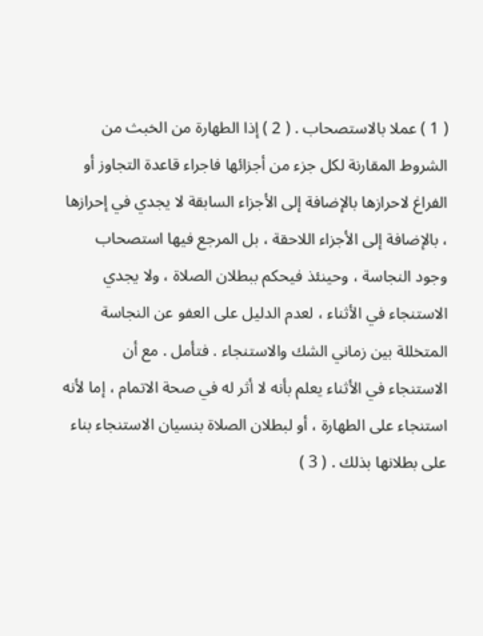( 1 ) عملا بالاستصحاب . ( 2 ) إذا الطهارة من الخبث من الشروط المقارنة لكل جزء من أجزائها فاجراء قاعدة التجاوز أو الفراغ لاحرازها بالإضافة إلى الأجزاء السابقة لا يجدي في إحرازها ، بالإضافة إلى الأجزاء اللاحقة ، بل المرجع فيها استصحاب وجود النجاسة ، وحينئذ فيحكم ببطلان الصلاة ، ولا يجدي الاستنجاء في الأثناء ، لعدم الدليل على العفو عن النجاسة المتخللة بين زماني الشك والاستنجاء . فتأمل . مع أن الاستنجاء في الأثناء يعلم بأنه لا أثر له في صحة الاتمام ، إما لأنه استنجاء على الطهارة ، أو لبطلان الصلاة بنسيان الاستنجاء بناء على بطلانها بذلك . ( 3 )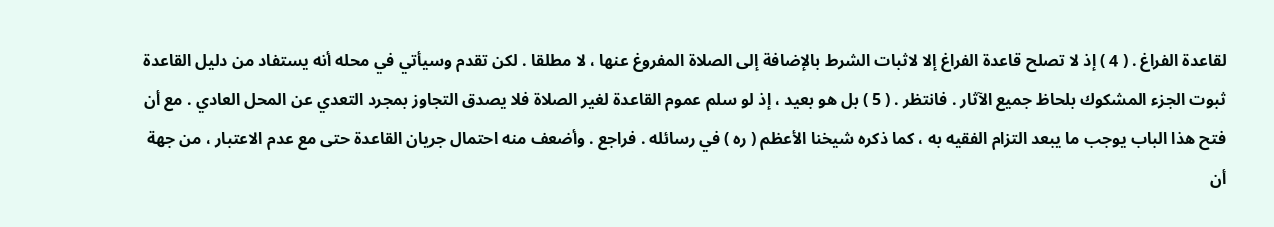لقاعدة الفراغ . ( 4 ) إذ لا تصلح قاعدة الفراغ إلا لاثبات الشرط بالإضافة إلى الصلاة المفروغ عنها ، لا مطلقا . لكن تقدم وسيأتي في محله أنه يستفاد من دليل القاعدة ثبوت الجزء المشكوك بلحاظ جميع الآثار . فانتظر . ( 5 ) بل هو بعيد ، إذ لو سلم عموم القاعدة لغير الصلاة فلا يصدق التجاوز بمجرد التعدي عن المحل العادي . مع أن فتح هذا الباب يوجب ما يبعد التزام الفقيه به ، كما ذكره شيخنا الأعظم ( ره ) في رسائله . فراجع . وأضعف منه احتمال جريان القاعدة حتى مع عدم الاعتبار ، من جهة أن